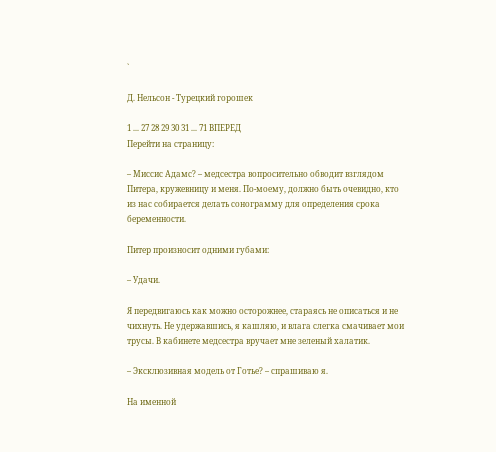`

Д. Нельсон - Турецкий горошек

1 ... 27 28 29 30 31 ... 71 ВПЕРЕД
Перейти на страницу:

– Миссис Адамс? – медсестра вопросительно обводит взглядом Питера, кружевницу и меня. По-моему, должно быть очевидно, кто из нас собирается делать сонограмму для определения срока беременности.

Питер произносит одними губами:

– Удачи.

Я передвигаюсь как можно осторожнее, стараясь не описаться и не чихнуть. Не удержавшись, я кашляю, и влага слегка смачивает мои трусы. В кабинете медсестра вручает мне зеленый халатик.

– Эксклюзивная модель от Готье? – спрашиваю я.

На именной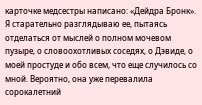карточке медсестры написано: «Дейдра Бронк». Я старательно разглядываю ее, пытаясь отделаться от мыслей о полном мочевом пузыре, о словоохотливых соседях, о Дэвиде, о моей простуде и обо всем, что еще случилось со мной. Вероятно, она уже перевалила сорокалетний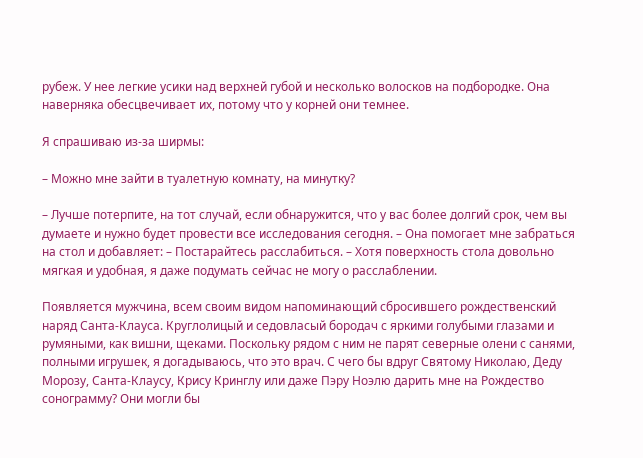рубеж. У нее легкие усики над верхней губой и несколько волосков на подбородке. Она наверняка обесцвечивает их, потому что у корней они темнее.

Я спрашиваю из-за ширмы:

– Можно мне зайти в туалетную комнату, на минутку?

– Лучше потерпите, на тот случай, если обнаружится, что у вас более долгий срок, чем вы думаете и нужно будет провести все исследования сегодня. – Она помогает мне забраться на стол и добавляет: – Постарайтесь расслабиться. – Хотя поверхность стола довольно мягкая и удобная, я даже подумать сейчас не могу о расслаблении.

Появляется мужчина, всем своим видом напоминающий сбросившего рождественский наряд Санта-Клауса. Круглолицый и седовласый бородач с яркими голубыми глазами и румяными, как вишни, щеками. Поскольку рядом с ним не парят северные олени с санями, полными игрушек, я догадываюсь, что это врач. С чего бы вдруг Святому Николаю, Деду Морозу, Санта-Клаусу, Крису Кринглу или даже Пэру Ноэлю дарить мне на Рождество сонограмму? Они могли бы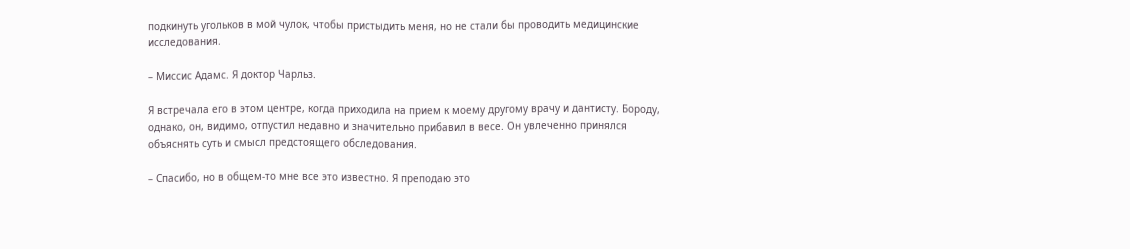подкинуть угольков в мой чулок, чтобы пристыдить меня, но не стали бы проводить медицинские исследования.

– Миссис Адамс. Я доктор Чарльз.

Я встречала его в этом центре, когда приходила на прием к моему другому врачу и дантисту. Бороду, однако, он, видимо, отпустил недавно и значительно прибавил в весе. Он увлеченно принялся объяснять суть и смысл предстоящего обследования.

– Спасибо, но в общем-то мне все это известно. Я преподаю это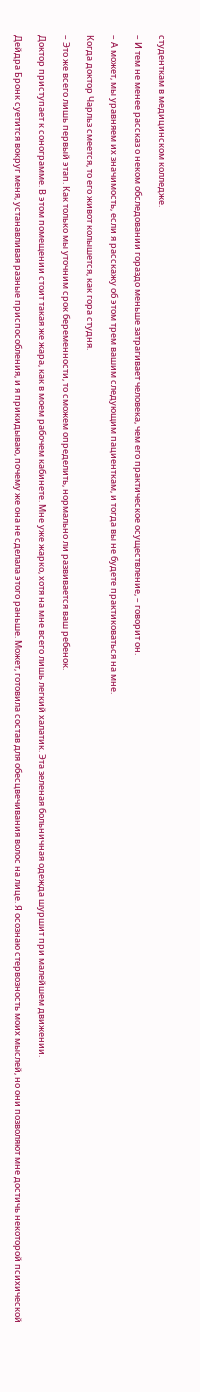студенткам в медицинском колледже.

– И тем не менее рассказ о неком обследовании гораздо меньше затрагивает человека, чем его практическое осуществление, – говорит он.

– А может, мы уравняем их значимость, если я расскажу об этом трем вашим следующим пациенткам, и тогда вы не будете практиковаться на мне.

Когда доктор Чарльз смеется, то его живот колышется, как гора студня.

– Это же всего лишь первый этап. Как только мы уточним срок беременности, то сможем определить, нормально ли развивается ваш ребенок.

Доктор приступает к сонограмме. В этом помещении стоит такая же жара, как в моем рабочем кабинете. Мне уже жарко, хотя на мне всего лишь легкий халатик. Эта зеленая больничная одежда шуршит при малейшем движении.

Дейдра Бронк суетится вокруг меня, устанавливая разные приспособления, и я прикидываю, почему же она не сделала этого раньше. Может, готовила состав для обесцвечивания волос на лице. Я осознаю стервозность моих мыслей, но они позволяют мне достичь некоторой психической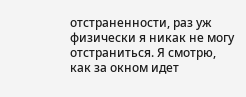отстраненности, раз уж физически я никак не могу отстраниться. Я смотрю, как за окном идет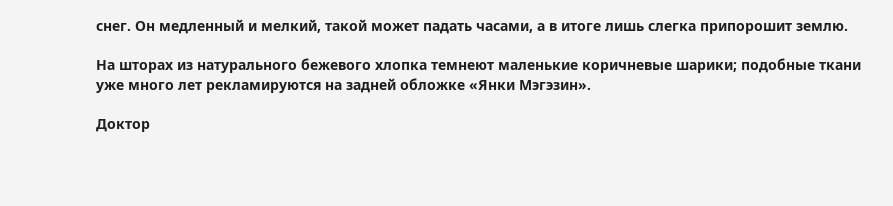снег. Он медленный и мелкий, такой может падать часами, а в итоге лишь слегка припорошит землю.

На шторах из натурального бежевого хлопка темнеют маленькие коричневые шарики; подобные ткани уже много лет рекламируются на задней обложке «Янки Мэгэзин».

Доктор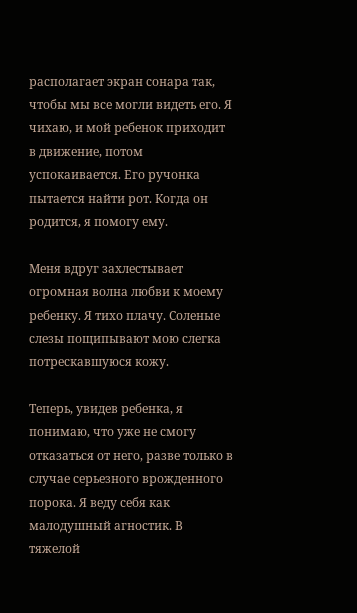располагает экран сонара так, чтобы мы все могли видеть его. Я чихаю, и мой ребенок приходит в движение, потом успокаивается. Его ручонка пытается найти рот. Когда он родится, я помогу ему.

Меня вдруг захлестывает огромная волна любви к моему ребенку. Я тихо плачу. Соленые слезы пощипывают мою слегка потрескавшуюся кожу.

Теперь, увидев ребенка, я понимаю, что уже не смогу отказаться от него, разве только в случае серьезного врожденного порока. Я веду себя как малодушный агностик. В тяжелой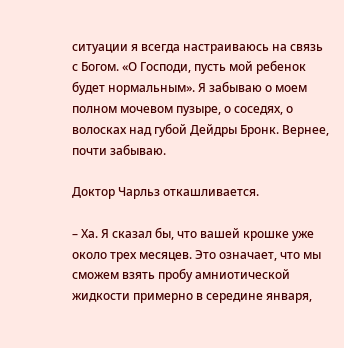ситуации я всегда настраиваюсь на связь с Богом. «О Господи, пусть мой ребенок будет нормальным». Я забываю о моем полном мочевом пузыре, о соседях, о волосках над губой Дейдры Бронк. Вернее, почти забываю.

Доктор Чарльз откашливается.

– Ха. Я сказал бы, что вашей крошке уже около трех месяцев. Это означает, что мы сможем взять пробу амниотической жидкости примерно в середине января,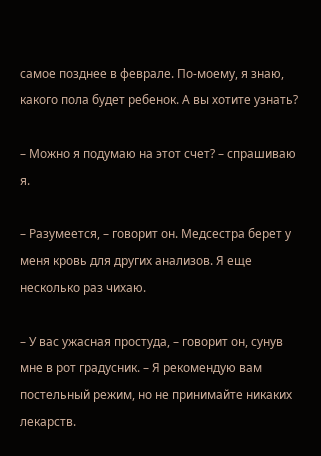самое позднее в феврале. По-моему, я знаю, какого пола будет ребенок. А вы хотите узнать?

– Можно я подумаю на этот счет? – спрашиваю я.

– Разумеется, – говорит он. Медсестра берет у меня кровь для других анализов. Я еще несколько раз чихаю.

– У вас ужасная простуда, – говорит он, сунув мне в рот градусник. – Я рекомендую вам постельный режим, но не принимайте никаких лекарств.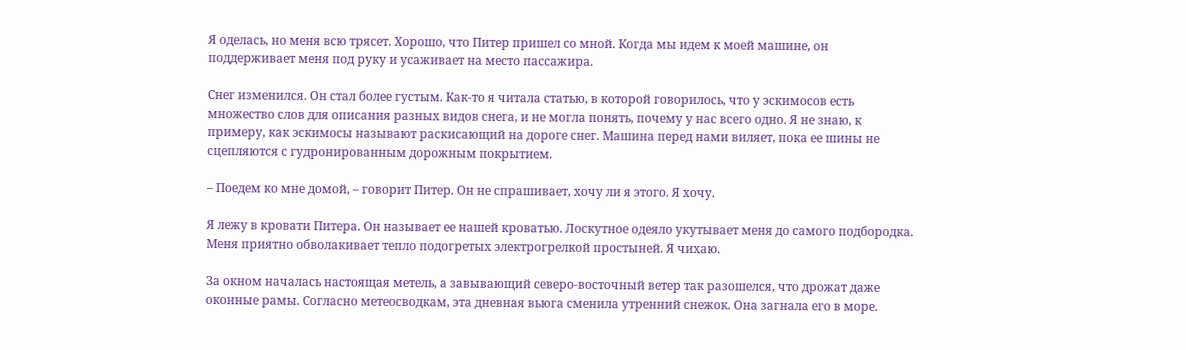Я оделась, но меня всю трясет. Хорошо, что Питер пришел со мной. Когда мы идем к моей машине, он поддерживает меня под руку и усаживает на место пассажира.

Снег изменился. Он стал более густым. Как-то я читала статью, в которой говорилось, что у эскимосов есть множество слов для описания разных видов снега, и не могла понять, почему у нас всего одно. Я не знаю, к примеру, как эскимосы называют раскисающий на дороге снег. Машина перед нами виляет, пока ее шины не сцепляются с гудронированным дорожным покрытием.

– Поедем ко мне домой, – говорит Питер. Он не спрашивает, хочу ли я этого. Я хочу.

Я лежу в кровати Питера. Он называет ее нашей кроватью. Лоскутное одеяло укутывает меня до самого подбородка. Меня приятно обволакивает тепло подогретых электрогрелкой простыней. Я чихаю.

За окном началась настоящая метель, а завывающий северо-восточный ветер так разошелся, что дрожат даже оконные рамы. Согласно метеосводкам, эта дневная вьюга сменила утренний снежок. Она загнала его в море.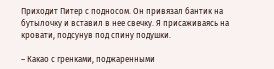Приходит Питер с подносом. Он привязал бантик на бутылочку и вставил в нее свечку. Я присаживаясь на кровати, подсунув под спину подушки.

– Какао с гренками, поджаренными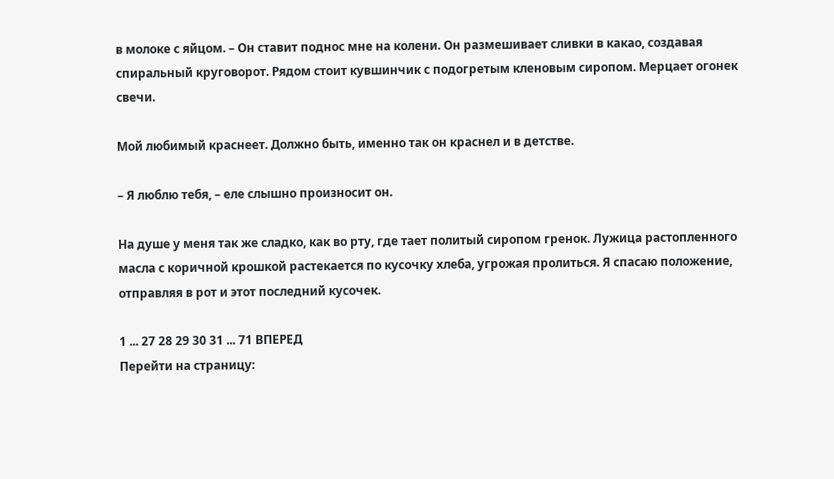в молоке с яйцом. – Он ставит поднос мне на колени. Он размешивает сливки в какао, создавая спиральный круговорот. Рядом стоит кувшинчик с подогретым кленовым сиропом. Мерцает огонек свечи.

Мой любимый краснеет. Должно быть, именно так он краснел и в детстве.

– Я люблю тебя, – еле слышно произносит он.

На душе у меня так же сладко, как во рту, где тает политый сиропом гренок. Лужица растопленного масла с коричной крошкой растекается по кусочку хлеба, угрожая пролиться. Я спасаю положение, отправляя в рот и этот последний кусочек.

1 ... 27 28 29 30 31 ... 71 ВПЕРЕД
Перейти на страницу: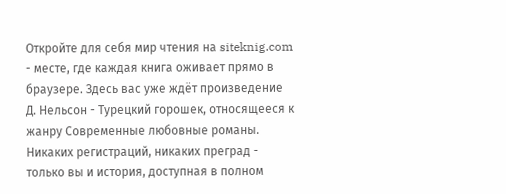Откройте для себя мир чтения на siteknig.com - месте, где каждая книга оживает прямо в браузере. Здесь вас уже ждёт произведение Д. Нельсон - Турецкий горошек, относящееся к жанру Современные любовные романы. Никаких регистраций, никаких преград - только вы и история, доступная в полном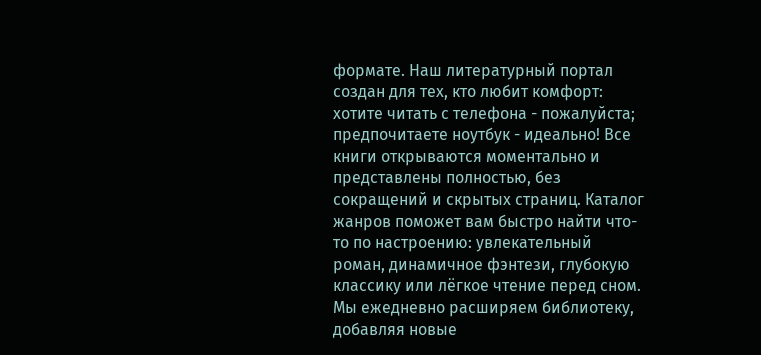формате. Наш литературный портал создан для тех, кто любит комфорт: хотите читать с телефона - пожалуйста; предпочитаете ноутбук - идеально! Все книги открываются моментально и представлены полностью, без сокращений и скрытых страниц. Каталог жанров поможет вам быстро найти что-то по настроению: увлекательный роман, динамичное фэнтези, глубокую классику или лёгкое чтение перед сном. Мы ежедневно расширяем библиотеку, добавляя новые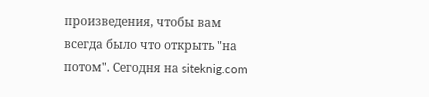произведения, чтобы вам всегда было что открыть "на потом". Сегодня на siteknig.com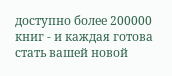доступно более 200000 книг - и каждая готова стать вашей новой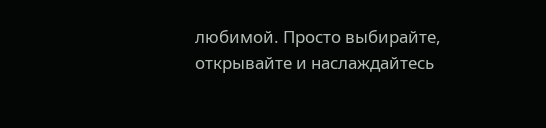любимой. Просто выбирайте, открывайте и наслаждайтесь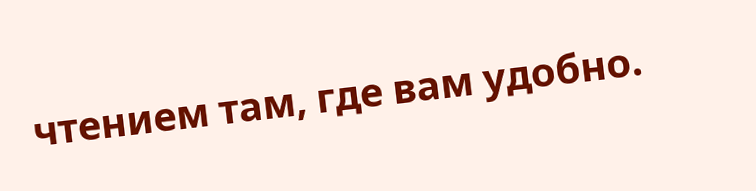чтением там, где вам удобно.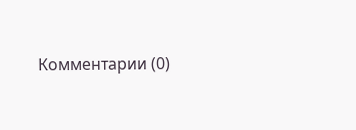Комментарии (0)